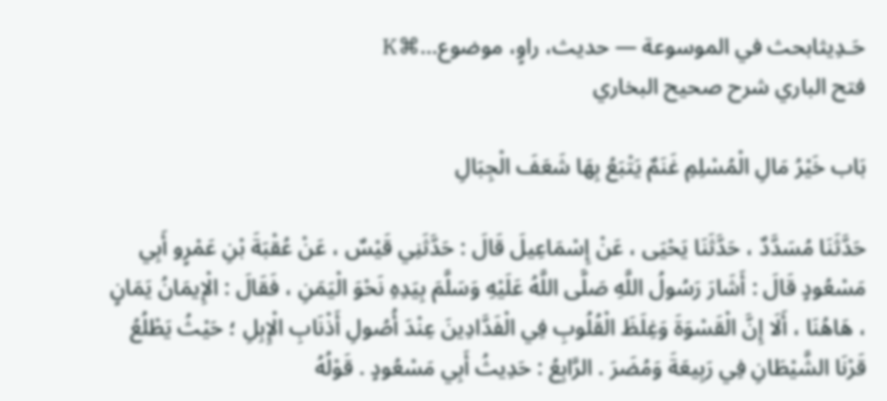حَـدِيثابحث في الموسوعة — حديث، راوٍ، موضوع…⌘K
فتح الباري شرح صحيح البخاري

بَاب خَيْرُ مَالِ الْمُسْلِمِ غَنَمٌ يَتْبَعُ بِهَا شَعَفَ الْجِبَالِ

حَدَّثَنَا مُسَدَّدٌ ، حَدَّثَنَا يَحْيَى ، عَنْ إِسْمَاعِيلَ قَالَ : حَدَّثَنِي قَيْسٌ ، عَنْ عُقْبَةَ بْنِ عَمْرٍو أَبِي مَسْعُودٍ قَالَ : أَشَارَ رَسُولُ اللَّهِ صَلَّى اللَّهُ عَلَيْهِ وَسَلَّمَ بِيَدِهِ نَحْوَ الْيَمَنِ ، فَقَالَ : الْإِيمَانُ يَمَانٍ ، هَاهُنَا ، أَلَا إِنَّ الْقَسْوَةَ وَغِلَظَ الْقُلُوبِ فِي الْفَدَّادِينَ عِنْدَ أُصُولِ أَذْنَابِ الْإِبِلِ ؛ حَيْثُ يَطْلُعُ قَرْنَا الشَّيْطَانِ فِي رَبِيعَةَ وَمُضَرَ . الرَّابِعُ : حَدِيثُ أَبِي مَسْعُودٍ . قَوْلُهُ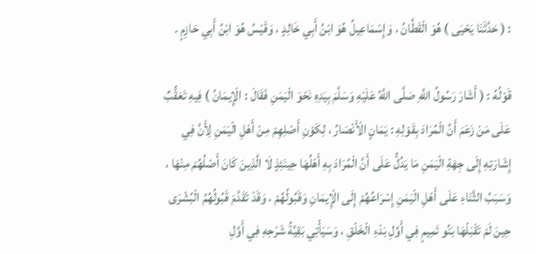: ( حَدَّثَنَا يَحْيَى ) هُوَ الْقَطَّانُ ، وَإِسْمَاعِيلُ هُوَ ابْنُ أَبِي خَالِدٍ ، وَقَيْسُ هُوَ ابْنُ أَبِي حَازِمٍ .

قَوْلُهُ : ( أَشَارَ رَسُولُ اللَّهِ صَلَّى اللَّهُ عَلَيْهِ وَسَلَّمَ بِيَدِهِ نَحْوَ الْيَمَنِ فَقَالَ : الْإِيمَانُ ) فِيهِ تَعَقُّبٌ عَلَى مَنْ زَعَمَ أَنَّ الْمُرَادَ بِقَوْلِهِ : يَمَانٍ الْأَنْصَارُ ، لِكَوْنِ أَصْلِهِمْ مِنْ أَهْلِ الْيَمَنِ لِأَنَّ فِي إِشَارَتِهِ إِلَى جِهَةِ الْيَمَنِ مَا يَدُلُّ عَلَى أَنَّ الْمُرَادَ بِهِ أَهْلُهَا حِينَئِذٍ لَا الَّذِينَ كَانَ أَصْلُهُمْ مِنْهَا ، وَسَبَبُ الثَّنَاءِ عَلَى أَهْلِ الْيَمَنِ إِسْرَاعُهُمْ إِلَى الْإِيمَانِ وَقَبُولُهُمْ ، وَقَدْ تَقَدَّمَ قَبُولُهُمُ الْبُشْرَى حِينَ لَمْ تَقْبَلْهَا بَنُو تَمِيمٍ فِي أَوَّلِ بَدْءِ الْخَلْقِ ، وَسَيَأْتِي بَقِيَّةُ شَرْحِهِ فِي أَوَّلِ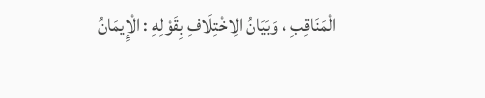الْمَنَاقِبِ ، وَبَيَانُ الِاخْتِلَافِ بِقَوْلِهِ : الْإِيمَانُ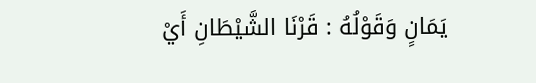يَمَانٍ وَقَوْلُهُ : قَرْنَا الشَّيْطَانِ أَيْ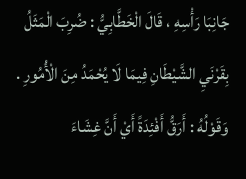جَانِبَا رَأْسِهِ ، قَالَ الْخَطَّابِيُّ : ضُرِبَ الْمَثَلُ بِقَرْنَيِ الشَّيْطَانِ فِيمَا لَا يُحْمَدُ مِنَ الْأُمُورِ . وَقَوْلُهُ : أَرَقُّ أَفْئِدَةً أَيْ أَنَّ غِشَاءَ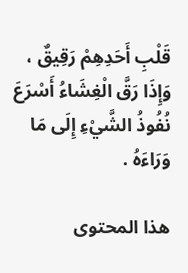قَلْبِ أَحَدِهِمْ رَقِيقٌ ، وَإِذَا رَقَّ الْغِشَاءُ أَسْرَعَ نُفُوذُ الشَّيْءِ إِلَى مَا وَرَاءَهُ .

هذا المحتوى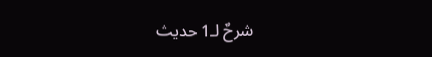شرحٌ لـ1 حديث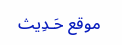موقع حَـدِيث